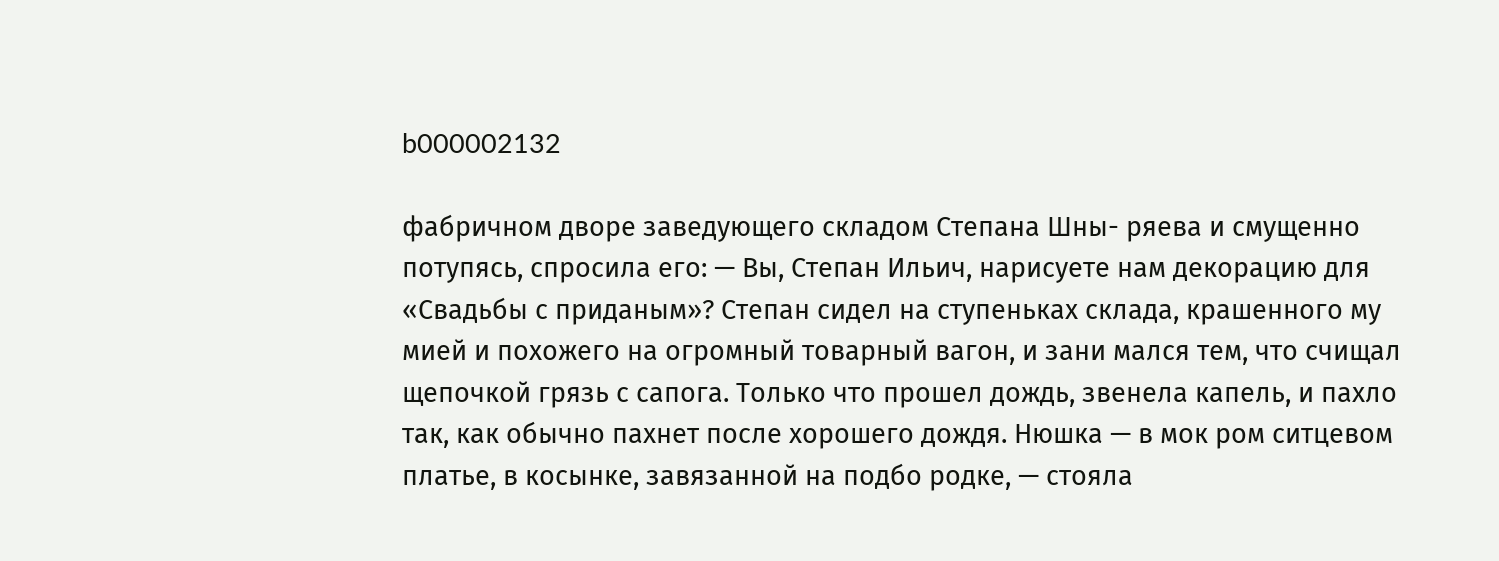b000002132

фабричном дворе заведующего складом Степана Шны- ряева и смущенно потупясь, спросила его: — Вы, Степан Ильич, нарисуете нам декорацию для «Свадьбы с приданым»? Степан сидел на ступеньках склада, крашенного му мией и похожего на огромный товарный вагон, и зани мался тем, что счищал щепочкой грязь с сапога. Только что прошел дождь, звенела капель, и пахло так, как обычно пахнет после хорошего дождя. Нюшка — в мок ром ситцевом платье, в косынке, завязанной на подбо родке, — стояла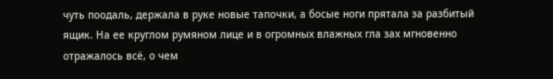чуть поодаль, держала в руке новые тапочки, а босые ноги прятала за разбитый ящик. На ее круглом румяном лице и в огромных влажных гла зах мгновенно отражалось всё, о чем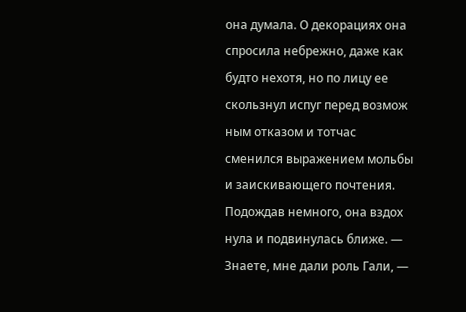она думала. О декорациях она спросила небрежно, даже как будто нехотя, но по лицу ее скользнул испуг перед возмож ным отказом и тотчас сменился выражением мольбы и заискивающего почтения. Подождав немного, она вздох нула и подвинулась ближе. — Знаете, мне дали роль Гали, —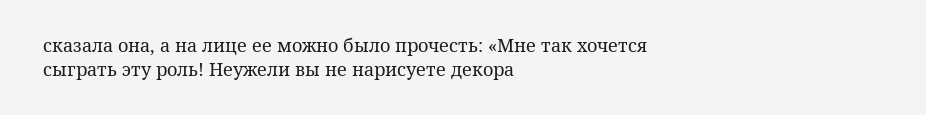сказала она, а на лице ее можно было прочесть: «Мне так хочется сыграть эту роль! Неужели вы не нарисуете декора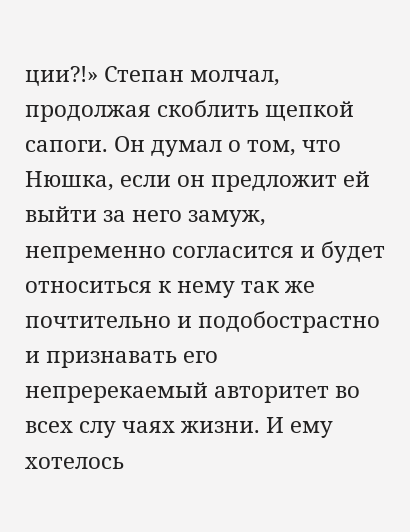ции?!» Степан молчал, продолжая скоблить щепкой сапоги. Он думал о том, что Нюшка, если он предложит ей выйти за него замуж, непременно согласится и будет относиться к нему так же почтительно и подобострастно и признавать его непререкаемый авторитет во всех слу чаях жизни. И ему хотелось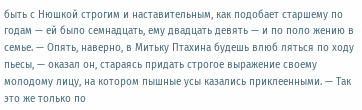быть с Нюшкой строгим и наставительным, как подобает старшему по годам — ей было семнадцать, ему двадцать девять — и по поло жению в семье. — Опять, наверно, в Митьку Птахина будешь влюб ляться по ходу пьесы, — оказал он, стараясь придать строгое выражение своему молодому лицу, на котором пышные усы казались приклеенными. — Так это же только по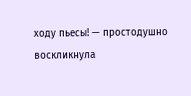ходу пьесы! — простодушно воскликнула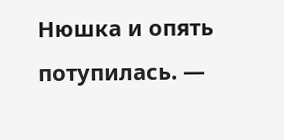Нюшка и опять потупилась. —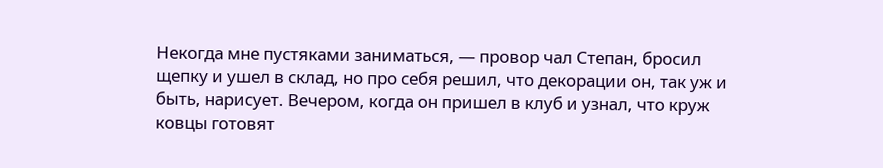Некогда мне пустяками заниматься, — провор чал Степан, бросил щепку и ушел в склад, но про себя решил, что декорации он, так уж и быть, нарисует. Вечером, когда он пришел в клуб и узнал, что круж ковцы готовят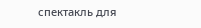спектакль для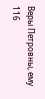Веры Петровны, ему 116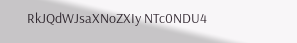RkJQdWJsaXNoZXIy NTc0NDU4